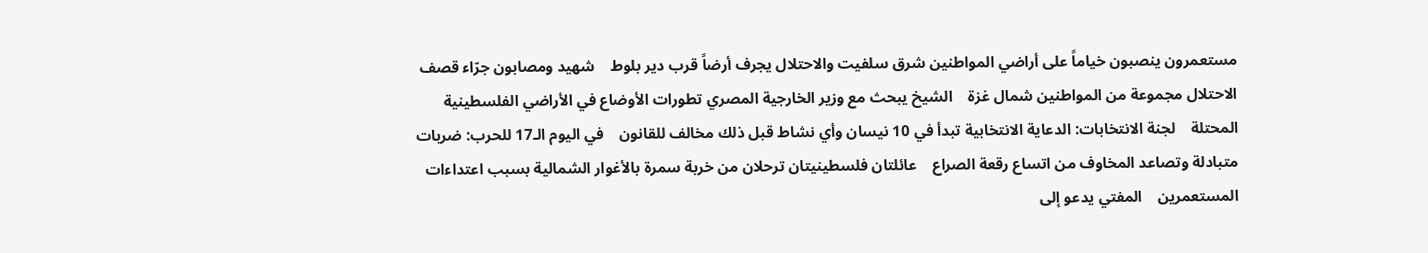مستعمرون ينصبون خياماً على أراضي المواطنين شرق سلفيت والاحتلال يجرف أرضاً قرب دير بلوط    شهيد ومصابون جرّاء قصف الاحتلال مجموعة من المواطنين شمال غزة    الشيخ يبحث مع وزير الخارجية المصري تطورات الأوضاع في الأراضي الفلسطينية المحتلة    لجنة الانتخابات: الدعاية الانتخابية تبدأ في 10 نيسان وأي نشاط قبل ذلك مخالف للقانون    في اليوم الـ17 للحرب: ضربات متبادلة وتصاعد المخاوف من اتساع رقعة الصراع    عائلتان فلسطينيتان ترحلان من خربة سمرة بالأغوار الشمالية بسبب اعتداءات المستعمرين    المفتي يدعو إلى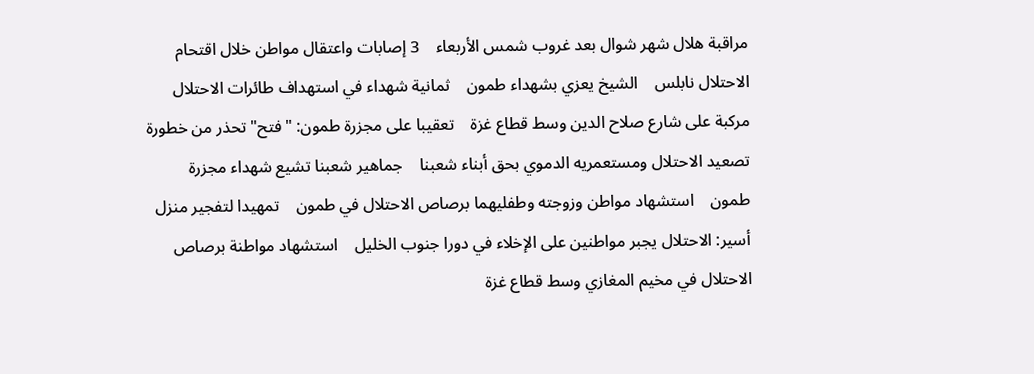مراقبة هلال شهر شوال بعد غروب شمس الأربعاء    3 إصابات واعتقال مواطن خلال اقتحام الاحتلال نابلس    الشيخ يعزي بشهداء طمون    ثمانية شهداء في استهداف طائرات الاحتلال مركبة على شارع صلاح الدين وسط قطاع غزة    تعقيبا على مجزرة طمون: "فتح" تحذر من خطورة تصعيد الاحتلال ومستعمريه الدموي بحق أبناء شعبنا    جماهير شعبنا تشيع شهداء مجزرة طمون    استشهاد مواطن وزوجته وطفليهما برصاص الاحتلال في طمون    تمهيدا لتفجير منزل أسير: الاحتلال يجبر مواطنين على الإخلاء في دورا جنوب الخليل    استشهاد مواطنة برصاص الاحتلال في مخيم المغازي وسط قطاع غزة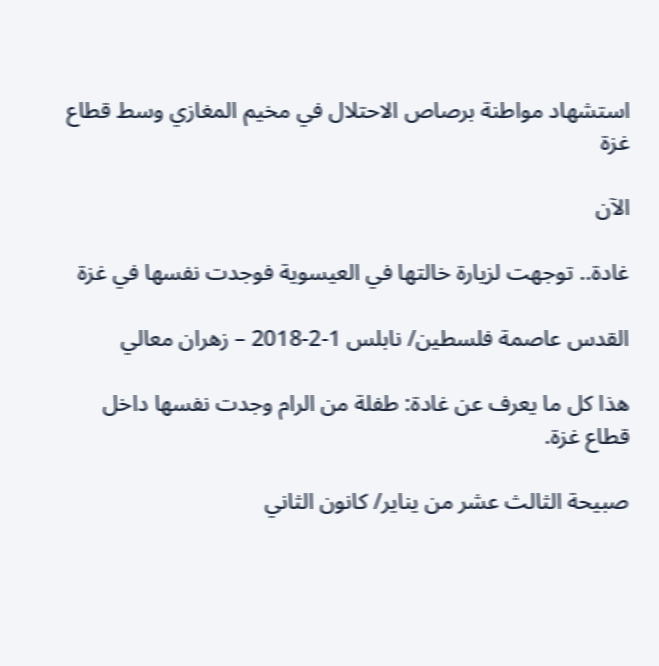استشهاد مواطنة برصاص الاحتلال في مخيم المغازي وسط قطاع غزة

الآن

غادة.. توجهت لزيارة خالتها في العيسوية فوجدت نفسها في غزة

القدس عاصمة فلسطين/ نابلس 1-2-2018 – زهران معالي

هذا كل ما يعرف عن غادة: طفلة من الرام وجدت نفسها داخل قطاع غزة.

صبيحة الثالث عشر من يناير/ كانون الثاني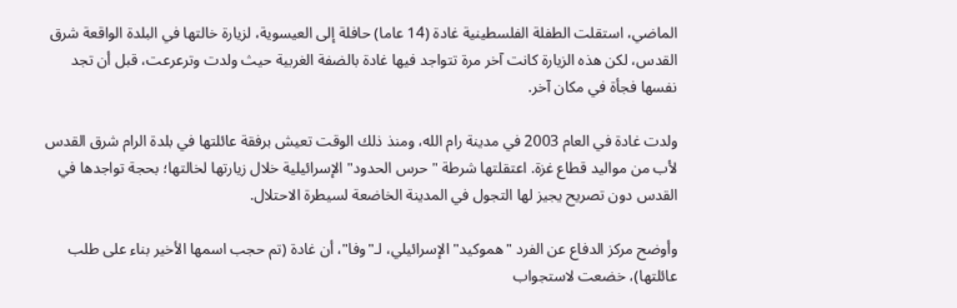الماضي، استقلت الطفلة الفلسطينية غادة (14 عاما) حافلة إلى العيسوية، لزيارة خالتها في البلدة الواقعة شرق القدس، لكن هذه الزيارة كانت آخر مرة تتواجد فيها غادة بالضفة الغربية حيث ولدت وترعرعت، قبل أن تجد نفسها فجأة في مكان آخر.

ولدت غادة في العام 2003 في مدينة رام الله، ومنذ ذلك الوقت تعيش برفقة عائلتها في بلدة الرام شرق القدس لأب من مواليد قطاع غزة. اعتقلتها شرطة "حرس الحدود" الإسرائيلية خلال زيارتها لخالتها؛ بحجة تواجدها في القدس دون تصريح يجيز لها التجول في المدينة الخاضعة لسيطرة الاحتلال.

وأوضح مركز الدفاع عن الفرد "هموكيد" الإسرائيلي، لـ"وفا"، أن غادة (تم حجب اسمها الأخير بناء على طلب عائلتها)، خضعت لاستجواب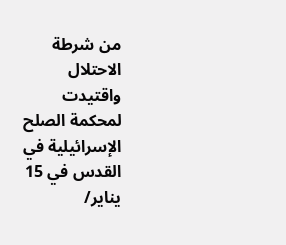من شرطة الاحتلال واقتيدت لمحكمة الصلح الإسرائيلية في القدس في 15 يناير/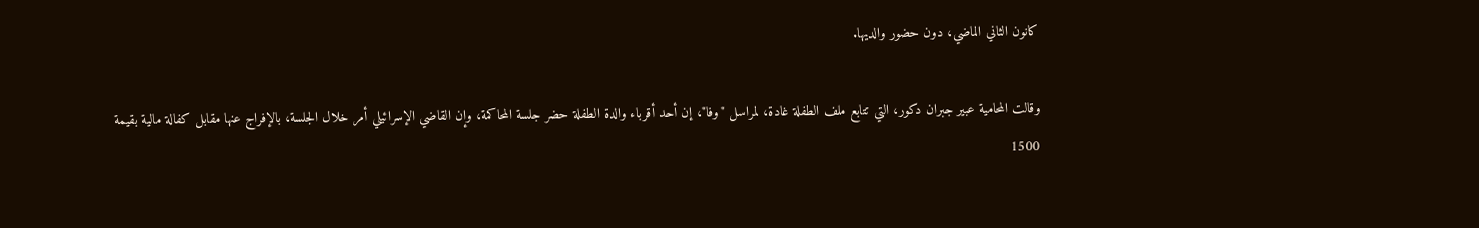كانون الثاني الماضي، دون حضور والديها.

وقالت المحامية عبير جبران دكور، التي تتابع ملف الطفلة غادة، لمراسل "وفا"، إن أحد أقرباء والدة الطفلة حضر جلسة المحاكمة، وإن القاضي الإسرائيلي أمر خلال الجلسة، بالإفراج عنها مقابل كفالة مالية بقيمة 1500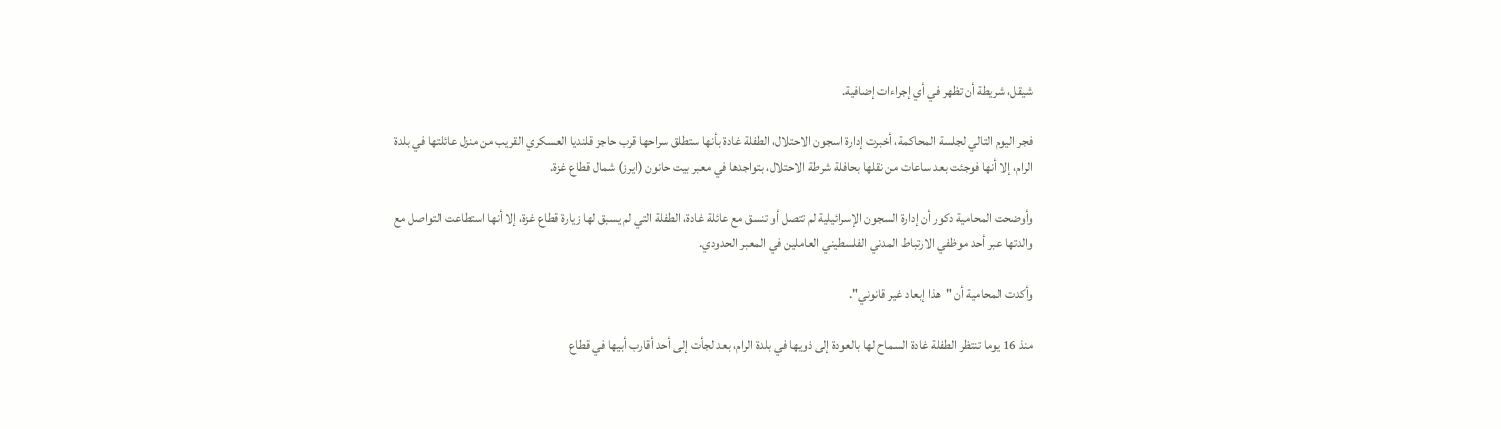شيقل، شريطة أن تظهر في أي إجراءات إضافية.

فجر اليوم التالي لجلسة المحاكمة، أخبرت إدارة اسجون الاحتلال، الطفلة غادة بأنها ستطلق سراحها قرب حاجز قلنديا العسكري القريب من منزل عائلتها في بلدة الرام، إلا أنها فوجئت بعد ساعات من نقلها بحافلة شرطة الاحتلال، بتواجدها في معبر بيت حانون (ايرز) شمال قطاع غزة.

وأوضحت المحامية دكور أن إدارة السجون الإسرائيلية لم تتصل أو تنسق مع عائلة غادة، الطفلة التي لم يسبق لها زيارة قطاع غزة، إلا أنها استطاعت التواصل مع والدتها عبر أحد موظفي الارتباط المدني الفلسطيني العاملين في المعبر الحدودي.

وأكدت المحامية أن "هذا إبعاد غير قانوني".

منذ 16 يوما تنتظر الطفلة غادة السماح لها بالعودة إلى ذويها في بلدة الرام، بعد لجأت إلى أحد أقارب أبيها في قطاع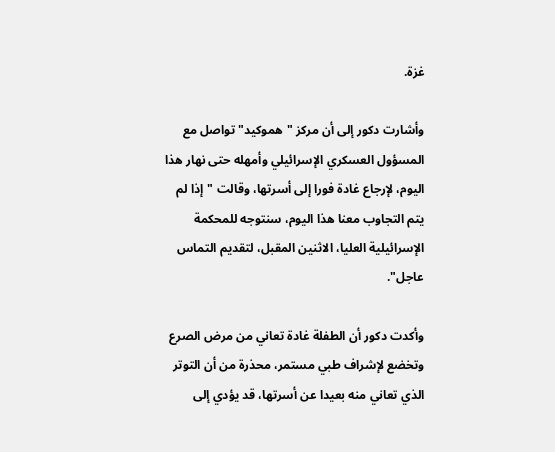غزة.

وأشارت دكور إلى أن مركز "هموكيد" تواصل مع المسؤول العسكري الإسرائيلي وأمهله حتى نهار هذا اليوم، لإرجاع غادة فورا إلى أسرتها، وقالت "إذا لم يتم التجاوب معنا هذا اليوم، سنتوجه للمحكمة الإسرائيلية العليا، الاثنين المقبل، لتقديم التماس عاجل".

وأكدت دكور أن الطفلة غادة تعاني من مرض الصرع وتخضع لإشراف طبي مستمر، محذرة من أن التوتر الذي تعاني منه بعيدا عن أسرتها، قد يؤدي إلى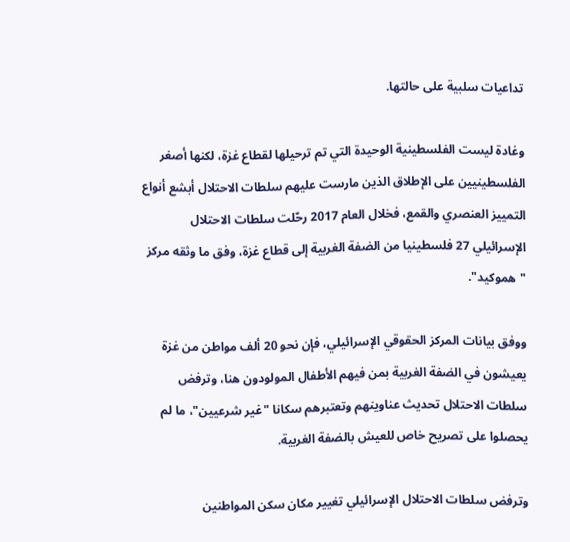تداعيات سلبية على حالتها.

وغادة ليست الفلسطينية الوحيدة التي تم ترحيلها لقطاع غزة، لكنها أصغر الفلسطينيين على الإطلاق الذين مارست عليهم سلطات الاحتلال أبشع أنواع التمييز العنصري والقمع، فخلال العام 2017 رحّلت سلطات الاحتلال الإسرائيلي 27 فلسطينيا من الضفة الغربية إلى قطاع غزة، وفق ما وثقه مركز "هموكيد".

ووفق بيانات المركز الحقوقي الإسرائيلي، فإن نحو 20 ألف مواطن من غزة يعيشون في الضفة الغربية بمن فيهم الأطفال المولودون هنا، وترفض سلطات الاحتلال تحديث عناوينهم وتعتبرهم سكانا "غير شرعيين"، ما لم يحصلوا على تصريح خاص للعيش بالضفة الغربية.

وترفض سلطات الاحتلال الإسرائيلي تغيير مكان سكن المواطنين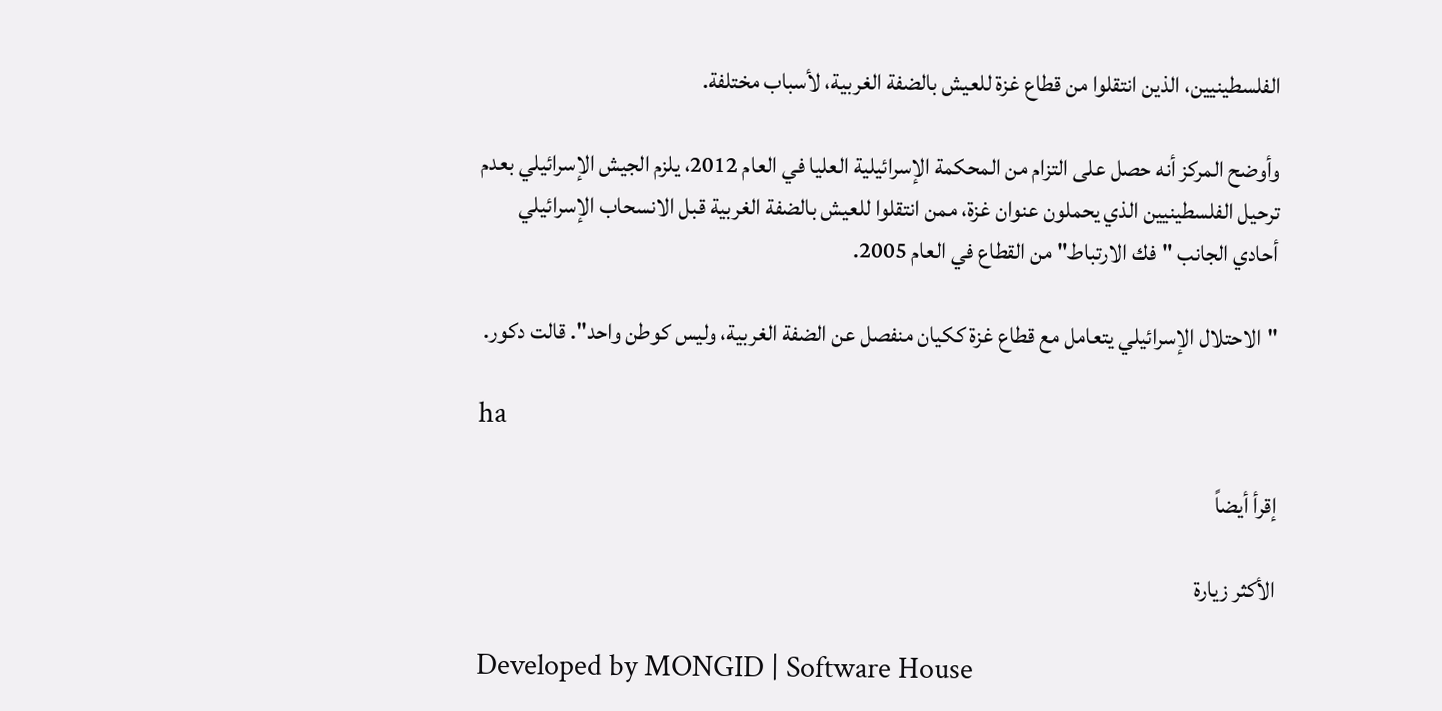الفلسطينيين، الذين انتقلوا من قطاع غزة للعيش بالضفة الغربية، لأسباب مختلفة.

وأوضح المركز أنه حصل على التزام من المحكمة الإسرائيلية العليا في العام 2012، يلزم الجيش الإسرائيلي بعدم ترحيل الفلسطينيين الذي يحملون عنوان غزة، ممن انتقلوا للعيش بالضفة الغربية قبل الانسحاب الإسرائيلي أحادي الجانب "فك الارتباط" من القطاع في العام 2005.

"الاحتلال الإسرائيلي يتعامل مع قطاع غزة ككيان منفصل عن الضفة الغربية، وليس كوطن واحد". قالت دكور.

ha

إقرأ أيضاً

الأكثر زيارة

Developed by MONGID | Software House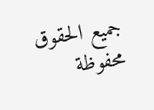جميع الحقوق محفوظة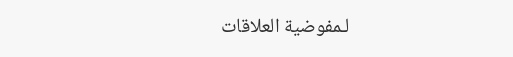لـمفوضية العلاقات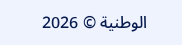الوطنية © 2026